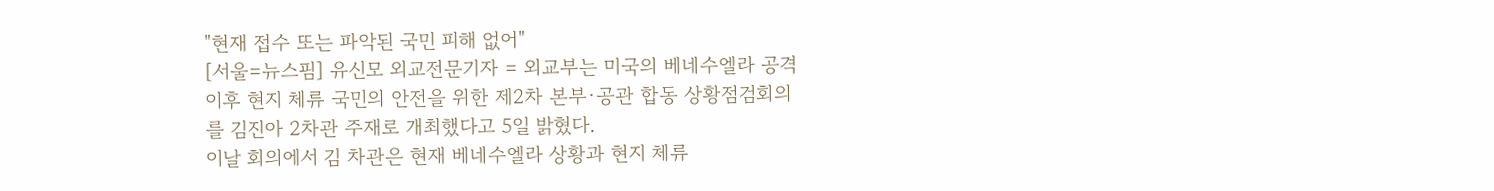"현재 접수 또는 파악된 국민 피해 없어"
[서울=뉴스핌] 유신모 외교전문기자 = 외교부는 미국의 베네수엘라 공격 이후 현지 체류 국민의 안전을 위한 제2차 본부·공관 합동 상황점검회의를 김진아 2차관 주재로 개최했다고 5일 밝혔다.
이날 회의에서 김 차관은 현재 베네수엘라 상황과 현지 체류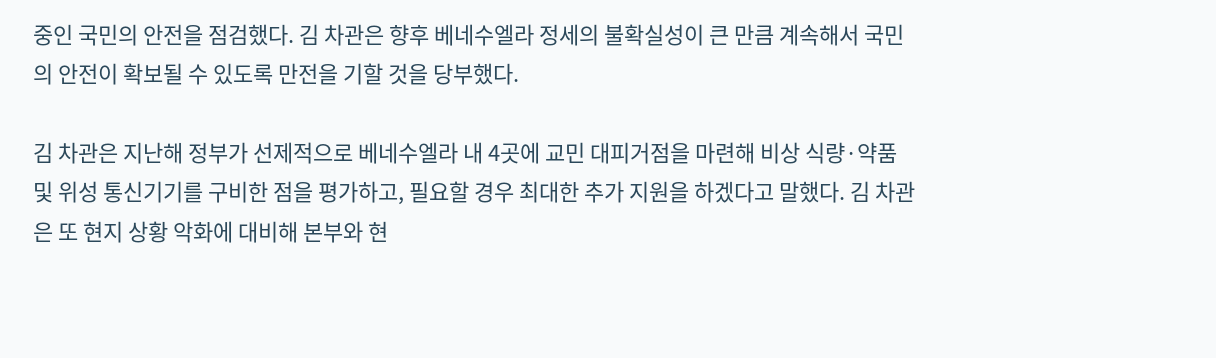중인 국민의 안전을 점검했다. 김 차관은 향후 베네수엘라 정세의 불확실성이 큰 만큼 계속해서 국민의 안전이 확보될 수 있도록 만전을 기할 것을 당부했다.

김 차관은 지난해 정부가 선제적으로 베네수엘라 내 4곳에 교민 대피거점을 마련해 비상 식량·약품 및 위성 통신기기를 구비한 점을 평가하고, 필요할 경우 최대한 추가 지원을 하겠다고 말했다. 김 차관은 또 현지 상황 악화에 대비해 본부와 현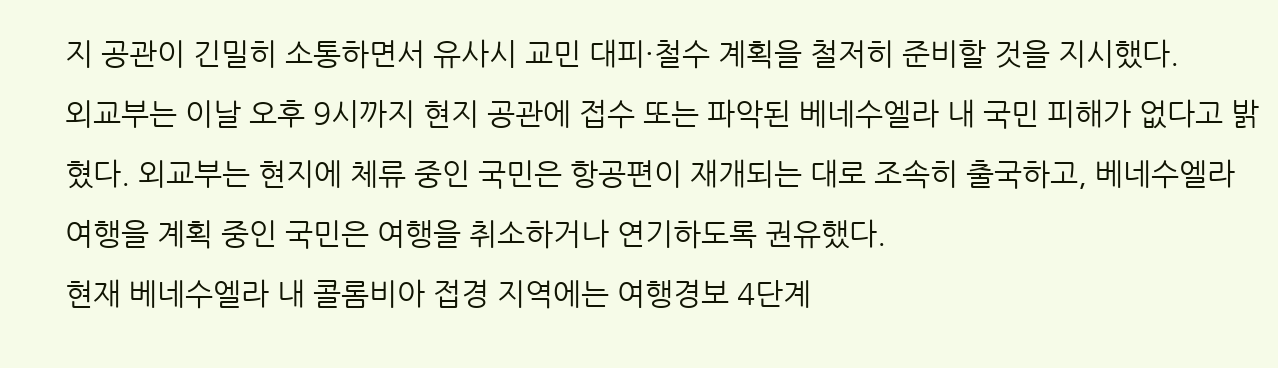지 공관이 긴밀히 소통하면서 유사시 교민 대피·철수 계획을 철저히 준비할 것을 지시했다.
외교부는 이날 오후 9시까지 현지 공관에 접수 또는 파악된 베네수엘라 내 국민 피해가 없다고 밝혔다. 외교부는 현지에 체류 중인 국민은 항공편이 재개되는 대로 조속히 출국하고, 베네수엘라 여행을 계획 중인 국민은 여행을 취소하거나 연기하도록 권유했다.
현재 베네수엘라 내 콜롬비아 접경 지역에는 여행경보 4단계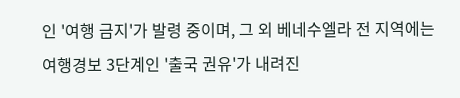인 '여행 금지'가 발령 중이며, 그 외 베네수엘라 전 지역에는 여행경보 3단계인 '출국 권유'가 내려진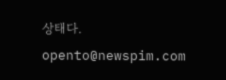상태다.
opento@newspim.com